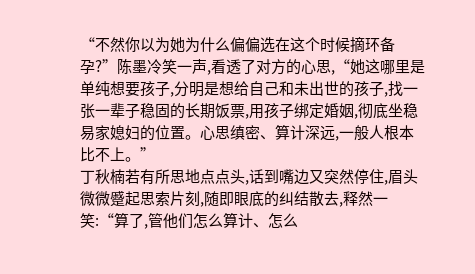“不然你以为她为什么偏偏选在这个时候摘环备孕?”陈墨冷笑一声,看透了对方的心思,“她这哪里是单纯想要孩子,分明是想给自己和未出世的孩子,找一张一辈子稳固的长期饭票,用孩子绑定婚姻,彻底坐稳易家媳妇的位置。心思缜密、算计深远,一般人根本比不上。”
丁秋楠若有所思地点点头,话到嘴边又突然停住,眉头微微蹙起思索片刻,随即眼底的纠结散去,释然一笑:“算了,管他们怎么算计、怎么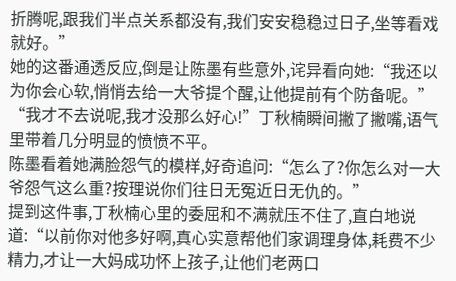折腾呢,跟我们半点关系都没有,我们安安稳稳过日子,坐等看戏就好。”
她的这番通透反应,倒是让陈墨有些意外,诧异看向她:“我还以为你会心软,悄悄去给一大爷提个醒,让他提前有个防备呢。”
“我才不去说呢,我才没那么好心!”丁秋楠瞬间撇了撇嘴,语气里带着几分明显的愤愤不平。
陈墨看着她满脸怨气的模样,好奇追问:“怎么了?你怎么对一大爷怨气这么重?按理说你们往日无冤近日无仇的。”
提到这件事,丁秋楠心里的委屈和不满就压不住了,直白地说道:“以前你对他多好啊,真心实意帮他们家调理身体,耗费不少精力,才让一大妈成功怀上孩子,让他们老两口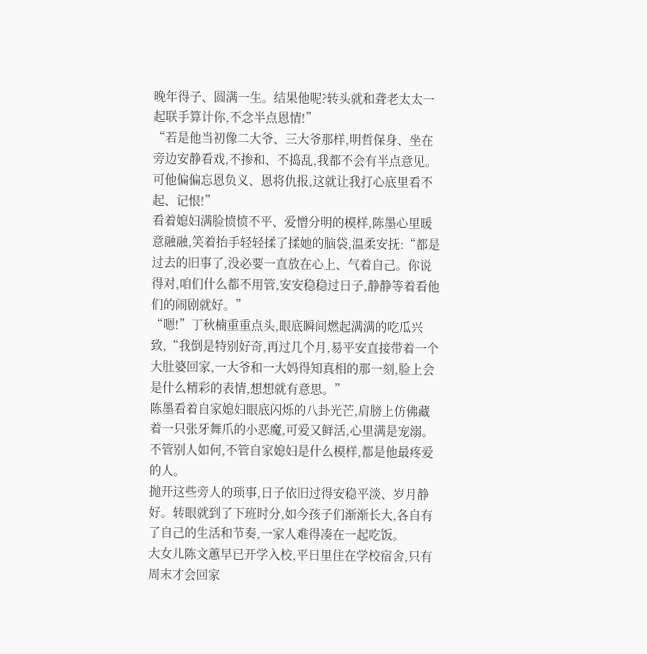晚年得子、圆满一生。结果他呢?转头就和聋老太太一起联手算计你,不念半点恩情!”
“若是他当初像二大爷、三大爷那样,明哲保身、坐在旁边安静看戏,不掺和、不捣乱,我都不会有半点意见。可他偏偏忘恩负义、恩将仇报,这就让我打心底里看不起、记恨!”
看着媳妇满脸愤愤不平、爱憎分明的模样,陈墨心里暖意融融,笑着抬手轻轻揉了揉她的脑袋,温柔安抚:“都是过去的旧事了,没必要一直放在心上、气着自己。你说得对,咱们什么都不用管,安安稳稳过日子,静静等着看他们的闹剧就好。”
“嗯!”丁秋楠重重点头,眼底瞬间燃起满满的吃瓜兴致,“我倒是特别好奇,再过几个月,易平安直接带着一个大肚婆回家,一大爷和一大妈得知真相的那一刻,脸上会是什么精彩的表情,想想就有意思。”
陈墨看着自家媳妇眼底闪烁的八卦光芒,肩膀上仿佛藏着一只张牙舞爪的小恶魔,可爱又鲜活,心里满是宠溺。不管别人如何,不管自家媳妇是什么模样,都是他最疼爱的人。
抛开这些旁人的琐事,日子依旧过得安稳平淡、岁月静好。转眼就到了下班时分,如今孩子们渐渐长大,各自有了自己的生活和节奏,一家人难得凑在一起吃饭。
大女儿陈文蕙早已开学入校,平日里住在学校宿舍,只有周末才会回家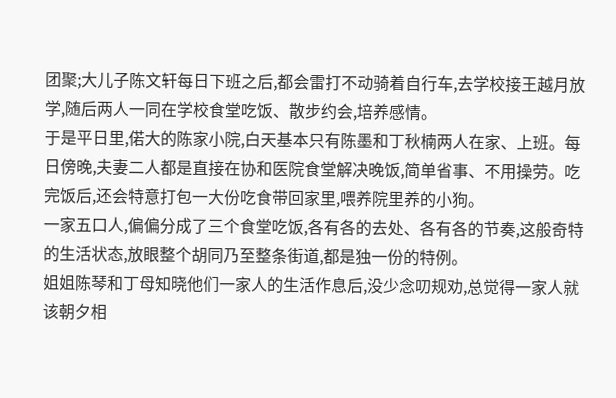团聚;大儿子陈文轩每日下班之后,都会雷打不动骑着自行车,去学校接王越月放学,随后两人一同在学校食堂吃饭、散步约会,培养感情。
于是平日里,偌大的陈家小院,白天基本只有陈墨和丁秋楠两人在家、上班。每日傍晚,夫妻二人都是直接在协和医院食堂解决晚饭,简单省事、不用操劳。吃完饭后,还会特意打包一大份吃食带回家里,喂养院里养的小狗。
一家五口人,偏偏分成了三个食堂吃饭,各有各的去处、各有各的节奏,这般奇特的生活状态,放眼整个胡同乃至整条街道,都是独一份的特例。
姐姐陈琴和丁母知晓他们一家人的生活作息后,没少念叨规劝,总觉得一家人就该朝夕相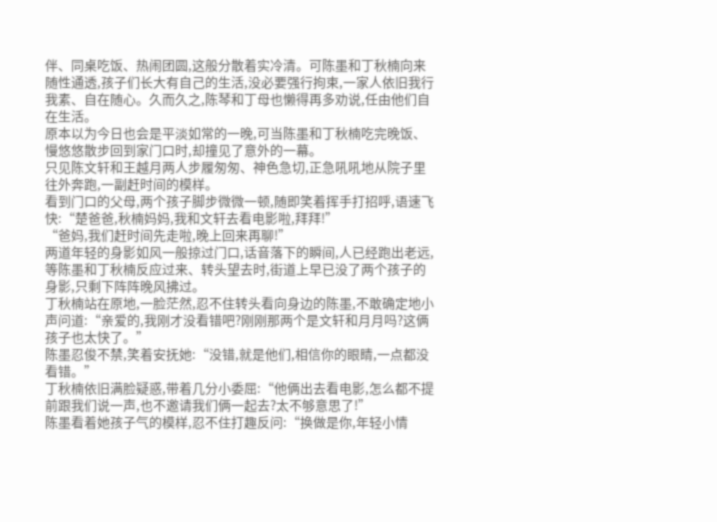伴、同桌吃饭、热闹团圆,这般分散着实冷清。可陈墨和丁秋楠向来随性通透,孩子们长大有自己的生活,没必要强行拘束,一家人依旧我行我素、自在随心。久而久之,陈琴和丁母也懒得再多劝说,任由他们自在生活。
原本以为今日也会是平淡如常的一晚,可当陈墨和丁秋楠吃完晚饭、慢悠悠散步回到家门口时,却撞见了意外的一幕。
只见陈文轩和王越月两人步履匆匆、神色急切,正急吼吼地从院子里往外奔跑,一副赶时间的模样。
看到门口的父母,两个孩子脚步微微一顿,随即笑着挥手打招呼,语速飞快:“楚爸爸,秋楠妈妈,我和文轩去看电影啦,拜拜!”
“爸妈,我们赶时间先走啦,晚上回来再聊!”
两道年轻的身影如风一般掠过门口,话音落下的瞬间,人已经跑出老远,等陈墨和丁秋楠反应过来、转头望去时,街道上早已没了两个孩子的身影,只剩下阵阵晚风拂过。
丁秋楠站在原地,一脸茫然,忍不住转头看向身边的陈墨,不敢确定地小声问道:“亲爱的,我刚才没看错吧?刚刚那两个是文轩和月月吗?这俩孩子也太快了。”
陈墨忍俊不禁,笑着安抚她:“没错,就是他们,相信你的眼睛,一点都没看错。”
丁秋楠依旧满脸疑惑,带着几分小委屈:“他俩出去看电影,怎么都不提前跟我们说一声,也不邀请我们俩一起去?太不够意思了!”
陈墨看着她孩子气的模样,忍不住打趣反问:“换做是你,年轻小情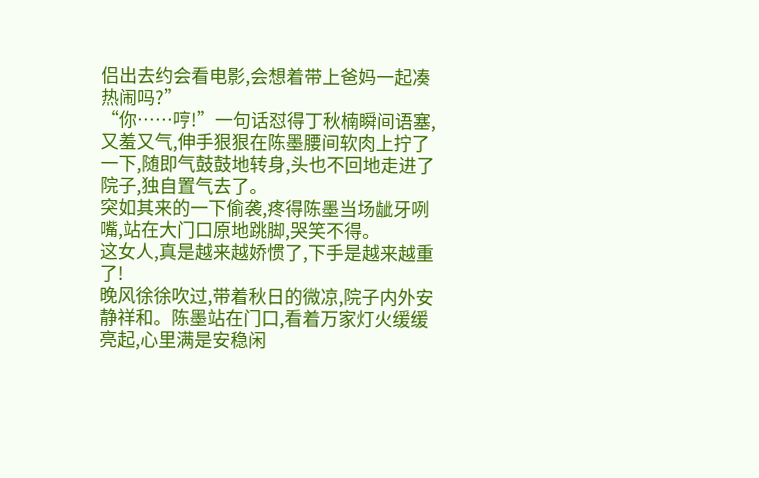侣出去约会看电影,会想着带上爸妈一起凑热闹吗?”
“你……哼!”一句话怼得丁秋楠瞬间语塞,又羞又气,伸手狠狠在陈墨腰间软肉上拧了一下,随即气鼓鼓地转身,头也不回地走进了院子,独自置气去了。
突如其来的一下偷袭,疼得陈墨当场龇牙咧嘴,站在大门口原地跳脚,哭笑不得。
这女人,真是越来越娇惯了,下手是越来越重了!
晚风徐徐吹过,带着秋日的微凉,院子内外安静祥和。陈墨站在门口,看着万家灯火缓缓亮起,心里满是安稳闲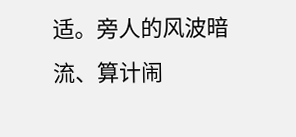适。旁人的风波暗流、算计闹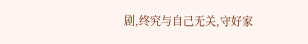剧,终究与自己无关,守好家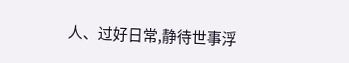人、过好日常,静待世事浮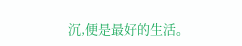沉,便是最好的生活。